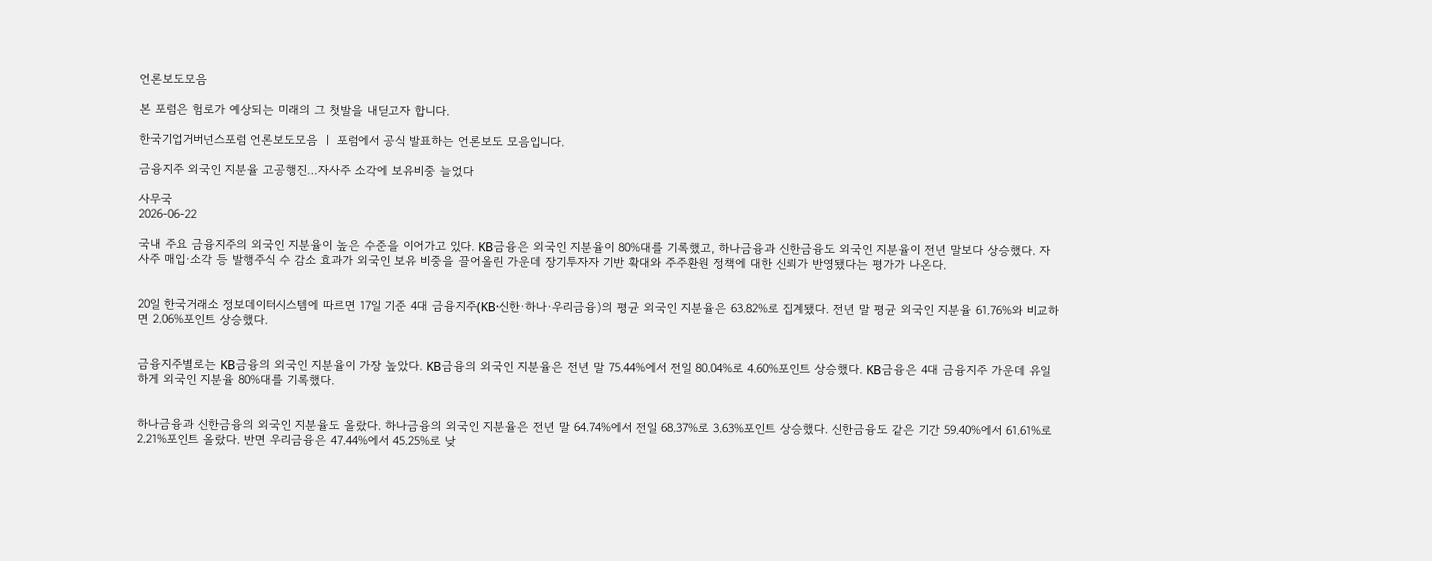언론보도모음

본 포럼은 험로가 예상되는 미래의 그 첫발을 내딛고자 합니다.

한국기업거버넌스포럼 언론보도모음 ㅣ 포럼에서 공식 발표하는 언론보도 모음입니다.

금융지주 외국인 지분율 고공행진…자사주 소각에 보유비중 늘었다

사무국
2026-06-22

국내 주요 금융지주의 외국인 지분율이 높은 수준을 이어가고 있다. KB금융은 외국인 지분율이 80%대를 기록했고, 하나금융과 신한금융도 외국인 지분율이 전년 말보다 상승했다. 자사주 매입·소각 등 발행주식 수 감소 효과가 외국인 보유 비중을 끌어올린 가운데 장기투자자 기반 확대와 주주환원 정책에 대한 신뢰가 반영됐다는 평가가 나온다.


20일 한국거래소 정보데이터시스템에 따르면 17일 기준 4대 금융지주(KB·신한·하나·우리금융)의 평균 외국인 지분율은 63.82%로 집계됐다. 전년 말 평균 외국인 지분율 61.76%와 비교하면 2.06%포인트 상승했다.


금융지주별로는 KB금융의 외국인 지분율이 가장 높았다. KB금융의 외국인 지분율은 전년 말 75.44%에서 전일 80.04%로 4.60%포인트 상승했다. KB금융은 4대 금융지주 가운데 유일하게 외국인 지분율 80%대를 기록했다.


하나금융과 신한금융의 외국인 지분율도 올랐다. 하나금융의 외국인 지분율은 전년 말 64.74%에서 전일 68.37%로 3.63%포인트 상승했다. 신한금융도 같은 기간 59.40%에서 61.61%로 2.21%포인트 올랐다. 반면 우리금융은 47.44%에서 45.25%로 낮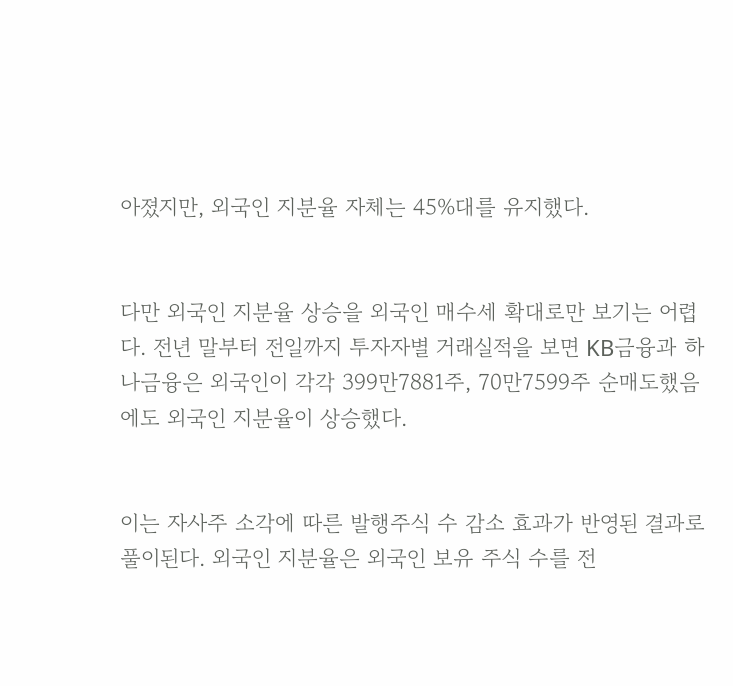아졌지만, 외국인 지분율 자체는 45%대를 유지했다.


다만 외국인 지분율 상승을 외국인 매수세 확대로만 보기는 어렵다. 전년 말부터 전일까지 투자자별 거래실적을 보면 KB금융과 하나금융은 외국인이 각각 399만7881주, 70만7599주 순매도했음에도 외국인 지분율이 상승했다.


이는 자사주 소각에 따른 발행주식 수 감소 효과가 반영된 결과로 풀이된다. 외국인 지분율은 외국인 보유 주식 수를 전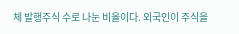체 발행주식 수로 나눈 비율이다. 외국인이 주식을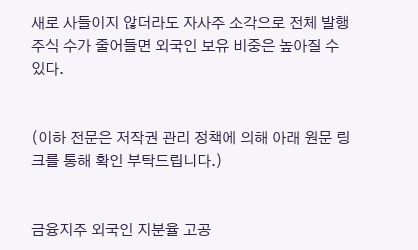새로 사들이지 않더라도 자사주 소각으로 전체 발행주식 수가 줄어들면 외국인 보유 비중은 높아질 수 있다.


(이하 전문은 저작권 관리 정책에 의해 아래 원문 링크를 통해 확인 부탁드립니다.)


금융지주 외국인 지분율 고공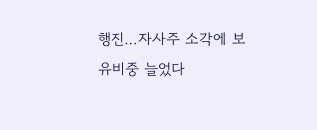행진…자사주 소각에 보유비중 늘었다